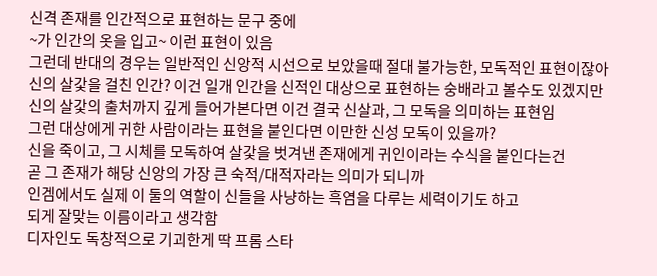신격 존재를 인간적으로 표현하는 문구 중에
~가 인간의 옷을 입고~ 이런 표현이 있음
그런데 반대의 경우는 일반적인 신앙적 시선으로 보았을때 절대 불가능한, 모독적인 표현이잖아
신의 살갗을 걸친 인간? 이건 일개 인간을 신적인 대상으로 표현하는 숭배라고 볼수도 있겠지만
신의 살갗의 출처까지 깊게 들어가본다면 이건 결국 신살과, 그 모독을 의미하는 표현임
그런 대상에게 귀한 사람이라는 표현을 붙인다면 이만한 신성 모독이 있을까?
신을 죽이고, 그 시체를 모독하여 살갗을 벗겨낸 존재에게 귀인이라는 수식을 붙인다는건
곧 그 존재가 해당 신앙의 가장 큰 숙적/대적자라는 의미가 되니까
인겜에서도 실제 이 둘의 역할이 신들을 사냥하는 흑염을 다루는 세력이기도 하고
되게 잘맞는 이름이라고 생각함
디자인도 독창적으로 기괴한게 딱 프롬 스타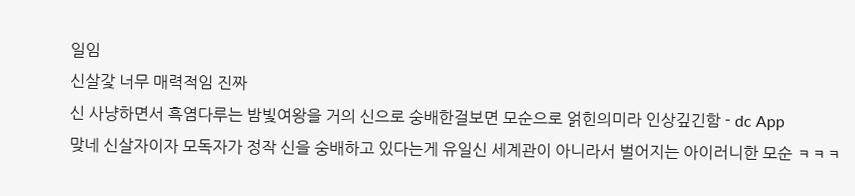일임
신살갗 너무 매력적임 진짜
신 사냥하면서 흑염다루는 밤빛여왕을 거의 신으로 숭배한걸보면 모순으로 얽힌의미라 인상깊긴함 - dc App
맞네 신살자이자 모독자가 정작 신을 숭배하고 있다는게 유일신 세계관이 아니라서 벌어지는 아이러니한 모순 ㅋㅋㅋ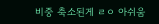비중 축소된게 ㄹㅇ 아쉬움